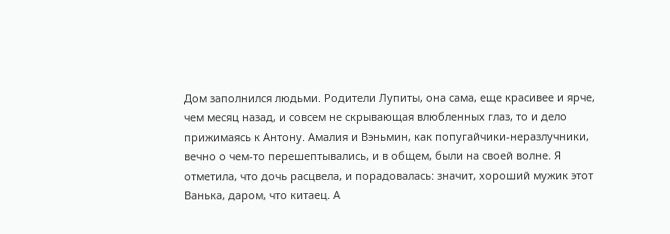Дом заполнился людьми. Родители Лупиты, она сама, еще красивее и ярче, чем месяц назад, и совсем не скрывающая влюбленных глаз, то и дело прижимаясь к Антону. Амалия и Вэньмин, как попугайчики-неразлучники, вечно о чем-то перешептывались, и в общем, были на своей волне. Я отметила, что дочь расцвела, и порадовалась: значит, хороший мужик этот Ванька, даром, что китаец. А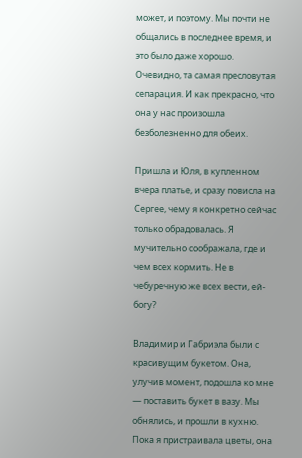может, и поэтому. Мы почти не общались в последнее время, и это было даже хорошо. Очевидно, та самая пресловутая сепарация. И как прекрасно, что она у нас произошла безболезненно для обеих.

Пришла и Юля, в купленном вчера платье, и сразу повисла на Сергее, чему я конкретно сейчас только обрадовалась. Я мучительно соображала, где и чем всех кормить. Не в чебуречную же всех вести, ей-богу?

Владимир и Габриэла были с красивущим букетом. Она, улучив момент, подошла ко мне — поставить букет в вазу. Мы обнялись, и прошли в кухню. Пока я пристраивала цветы, она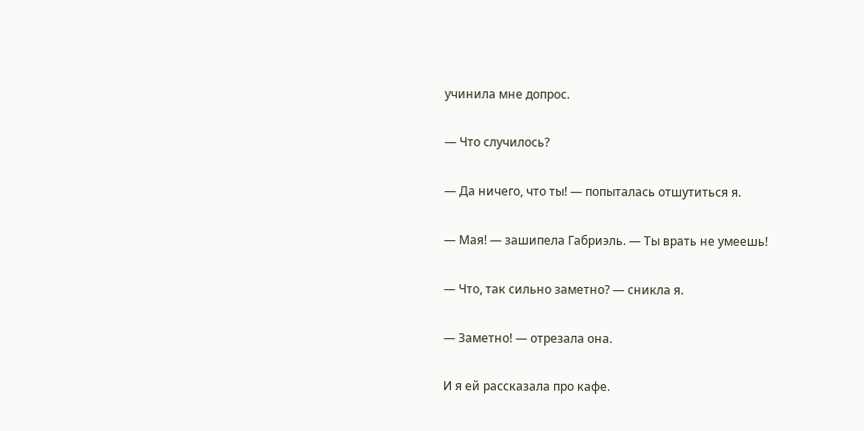учинила мне допрос.

— Что случилось?

— Да ничего, что ты! — попыталась отшутиться я.

— Мая! — зашипела Габриэль. — Ты врать не умеешь!

— Что, так сильно заметно? — сникла я.

— Заметно! — отрезала она.

И я ей рассказала про кафе.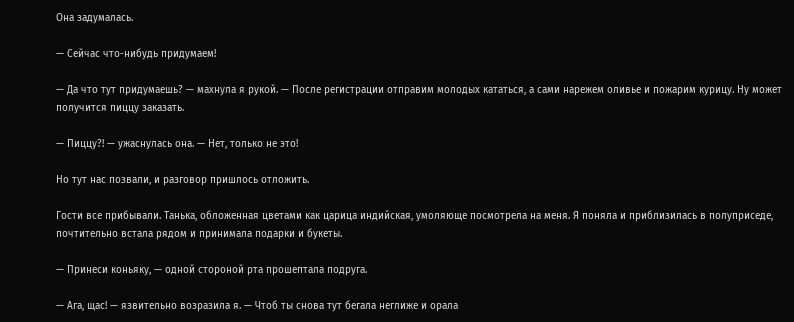Она задумалась.

— Сейчас что-нибудь придумаем!

— Да что тут придумаешь? — махнула я рукой. — После регистрации отправим молодых кататься, а сами нарежем оливье и пожарим курицу. Ну может получится пиццу заказать.

— Пиццу?! — ужаснулась она. — Нет, только не это!

Но тут нас позвали, и разговор пришлось отложить.

Гости все прибывали. Танька, обложенная цветами как царица индийская, умоляюще посмотрела на меня. Я поняла и приблизилась в полуприседе, почтительно встала рядом и принимала подарки и букеты.

— Принеси коньяку, — одной стороной рта прошептала подруга.

— Ага, щас! — язвительно возразила я. — Чтоб ты снова тут бегала неглиже и орала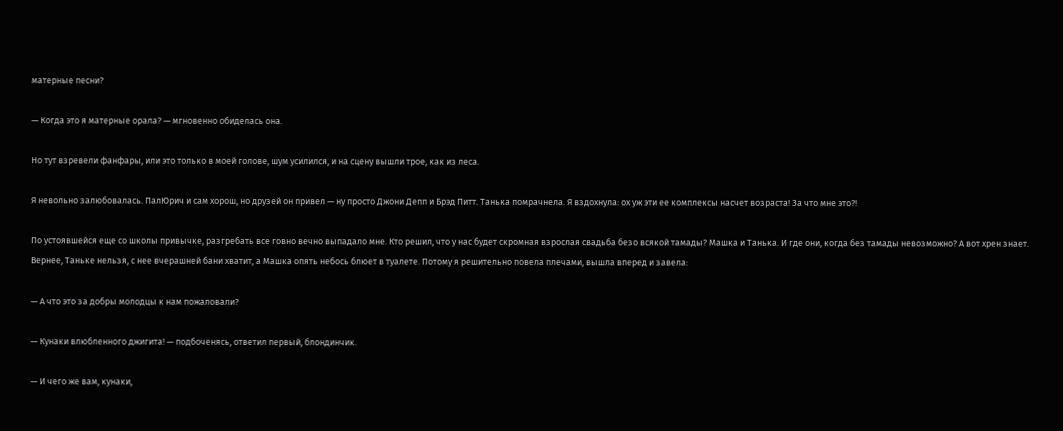матерные песни?

— Когда это я матерные орала? — мгновенно обиделась она.

Но тут взревели фанфары, или это только в моей голове, шум усилился, и на сцену вышли трое, как из леса.

Я невольно залюбовалась. ПалЮрич и сам хорош, но друзей он привел — ну просто Джони Депп и Брэд Питт. Танька помрачнела. Я вздохнула: ох уж эти ее комплексы насчет возраста! За что мне это?!

По устоявшейся еще со школы привычке, разгребать все говно вечно выпадало мне. Кто решил, что у нас будет скромная взрослая свадьба безо всякой тамады? Машка и Танька. И где они, когда без тамады невозможно? А вот хрен знает. Вернее, Таньке нельзя, с нее вчерашней бани хватит, а Машка опять небось блюет в туалете. Потому я решительно повела плечами, вышла вперед и завела:

— А что это за добры молодцы к нам пожаловали?

— Кунаки влюбленного джигита! — подбоченясь, ответил первый, блондинчик.

— И чего же вам, кунаки,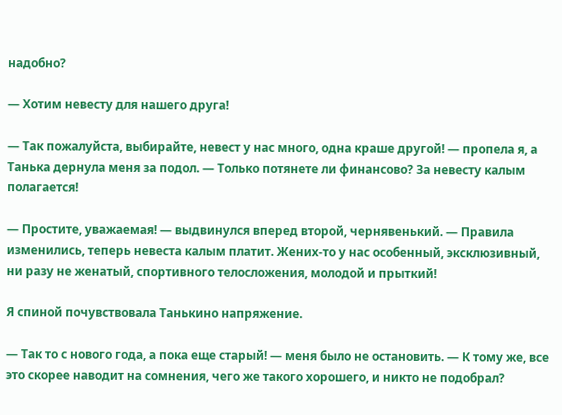надобно?

— Хотим невесту для нашего друга!

— Так пожалуйста, выбирайте, невест у нас много, одна краше другой! — пропела я, а Танька дернула меня за подол. — Только потянете ли финансово? За невесту калым полагается!

— Простите, уважаемая! — выдвинулся вперед второй, чернявенький. — Правила изменились, теперь невеста калым платит. Жених-то у нас особенный, эксклюзивный, ни разу не женатый, спортивного телосложения, молодой и прыткий!

Я спиной почувствовала Танькино напряжение.

— Так то с нового года, а пока еще старый! — меня было не остановить. — К тому же, все это скорее наводит на сомнения, чего же такого хорошего, и никто не подобрал?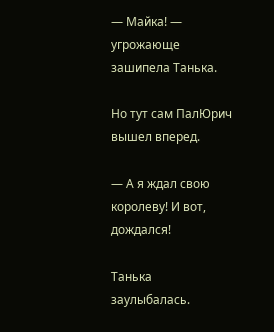— Майка! — угрожающе зашипела Танька.

Но тут сам ПалЮрич вышел вперед.

— А я ждал свою королеву! И вот, дождался!

Танька заулыбалась.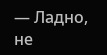— Ладно, не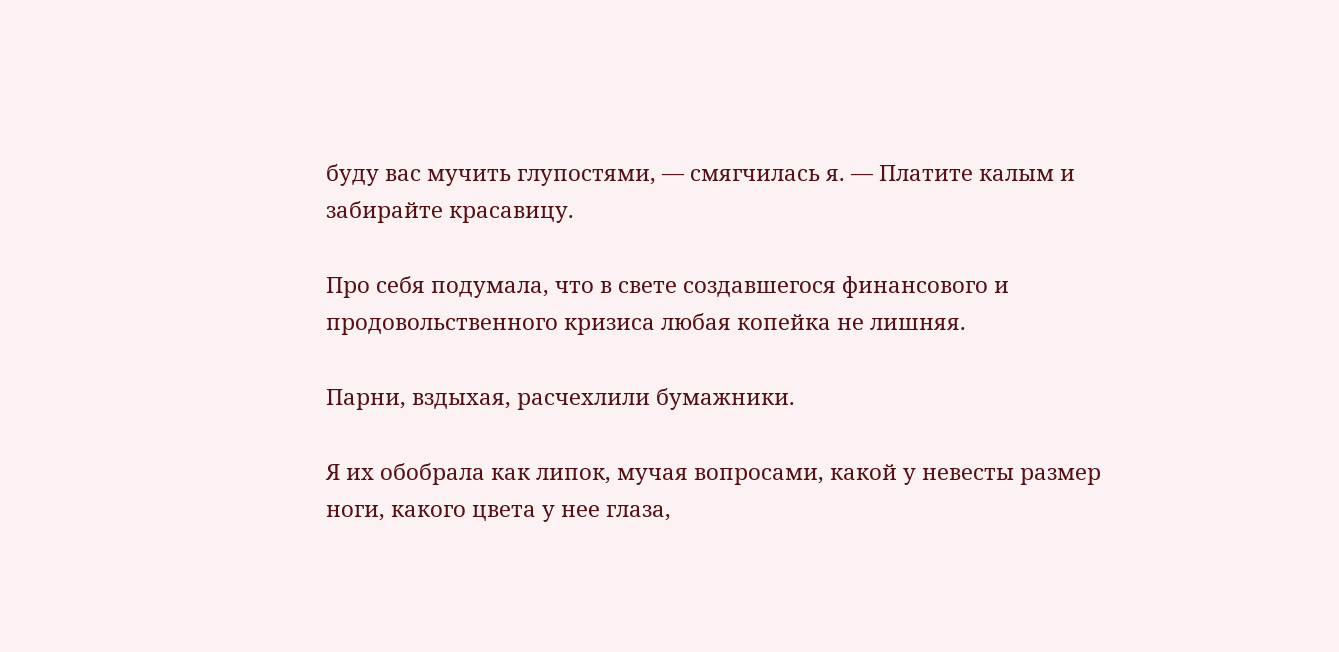буду вас мучить глупостями, — смягчилась я. — Платите калым и забирайте красавицу.

Про себя подумала, что в свете создавшегося финансового и продовольственного кризиса любая копейка не лишняя.

Парни, вздыхая, расчехлили бумажники.

Я их обобрала как липок, мучая вопросами, какой у невесты размер ноги, какого цвета у нее глаза,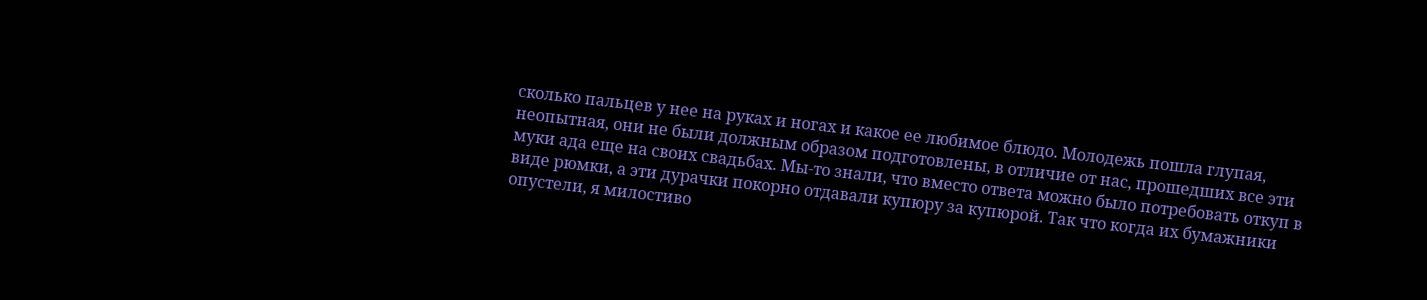сколько пальцев у нее на руках и ногах и какое ее любимое блюдо. Молодежь пошла глупая, неопытная, они не были должным образом подготовлены, в отличие от нас, прошедших все эти муки ада еще на своих свадьбах. Мы-то знали, что вместо ответа можно было потребовать откуп в виде рюмки, а эти дурачки покорно отдавали купюру за купюрой. Так что когда их бумажники опустели, я милостиво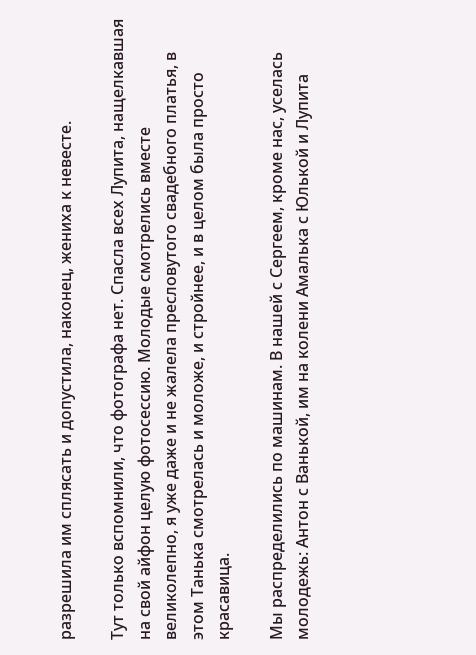разрешила им сплясать и допустила, наконец, жениха к невесте.

Тут только вспомнили, что фотографа нет. Спасла всех Лупита, нащелкавшая на свой айфон целую фотосессию. Молодые смотрелись вместе великолепно, я уже даже и не жалела пресловутого свадебного платья, в этом Танька смотрелась и моложе, и стройнее, и в целом была просто красавица.

Мы распределились по машинам. В нашей с Сергеем, кроме нас, уселась молодежь: Антон с Ванькой, им на колени Амалька с Юлькой и Лупита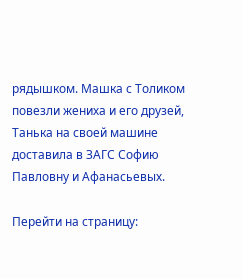рядышком. Машка с Толиком повезли жениха и его друзей, Танька на своей машине доставила в ЗАГС Софию Павловну и Афанасьевых.

Перейти на страницу: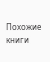Похожие книги